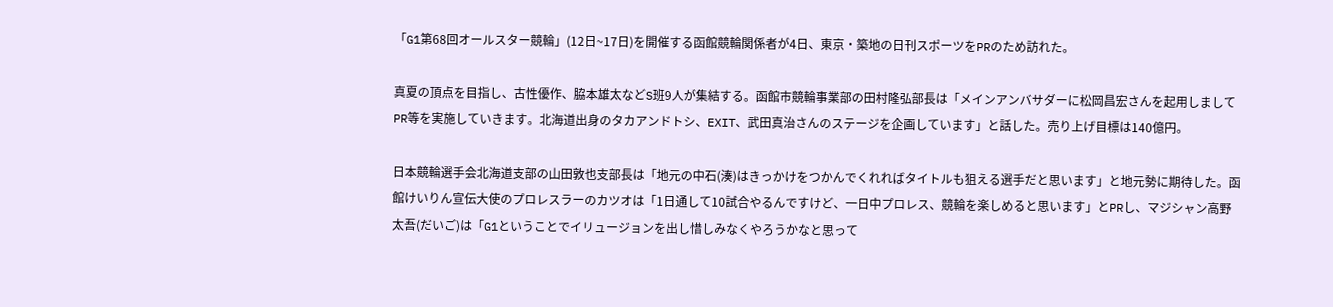「G1第68回オールスター競輪」(12日~17日)を開催する函館競輪関係者が4日、東京・築地の日刊スポーツをPRのため訪れた。

真夏の頂点を目指し、古性優作、脇本雄太などS班9人が集結する。函館市競輪事業部の田村隆弘部長は「メインアンバサダーに松岡昌宏さんを起用しましてPR等を実施していきます。北海道出身のタカアンドトシ、EXIT、武田真治さんのステージを企画しています」と話した。売り上げ目標は140億円。

日本競輪選手会北海道支部の山田敦也支部長は「地元の中石(湊)はきっかけをつかんでくれればタイトルも狙える選手だと思います」と地元勢に期待した。函館けいりん宣伝大使のプロレスラーのカツオは「1日通して10試合やるんですけど、一日中プロレス、競輪を楽しめると思います」とPRし、マジシャン高野太吾(だいご)は「G1ということでイリュージョンを出し惜しみなくやろうかなと思って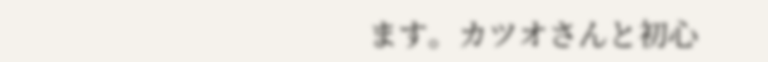ます。カツオさんと初心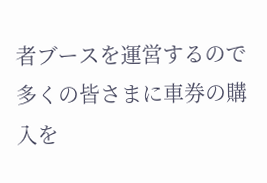者ブースを運営するので多くの皆さまに車券の購入を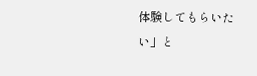体験してもらいたい」と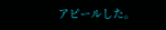アピールした。